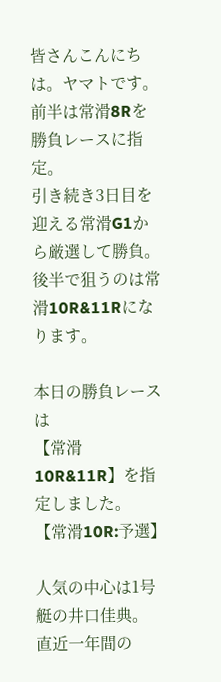皆さんこんにちは。ヤマトです。
前半は常滑8Rを勝負レースに指定。
引き続き3日目を迎える常滑G1から厳選して勝負。
後半で狙うのは常滑10R&11Rになります。

本日の勝負レースは
【常滑10R&11R】を指定しました。
【常滑10R:予選】

人気の中心は1号艇の井口佳典。
直近一年間の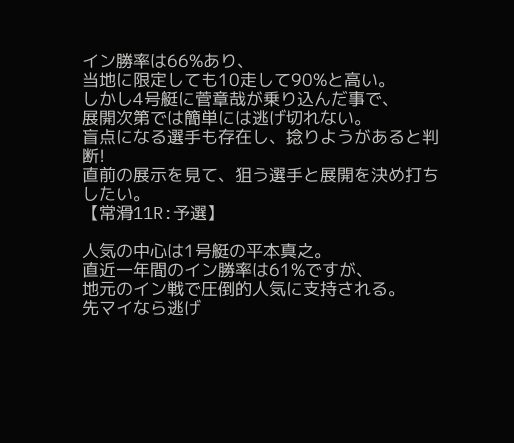イン勝率は66%あり、
当地に限定しても10走して90%と高い。
しかし4号艇に菅章哉が乗り込んだ事で、
展開次第では簡単には逃げ切れない。
盲点になる選手も存在し、捻りようがあると判断!
直前の展示を見て、狙う選手と展開を決め打ちしたい。
【常滑11R:予選】

人気の中心は1号艇の平本真之。
直近一年間のイン勝率は61%ですが、
地元のイン戦で圧倒的人気に支持される。
先マイなら逃げ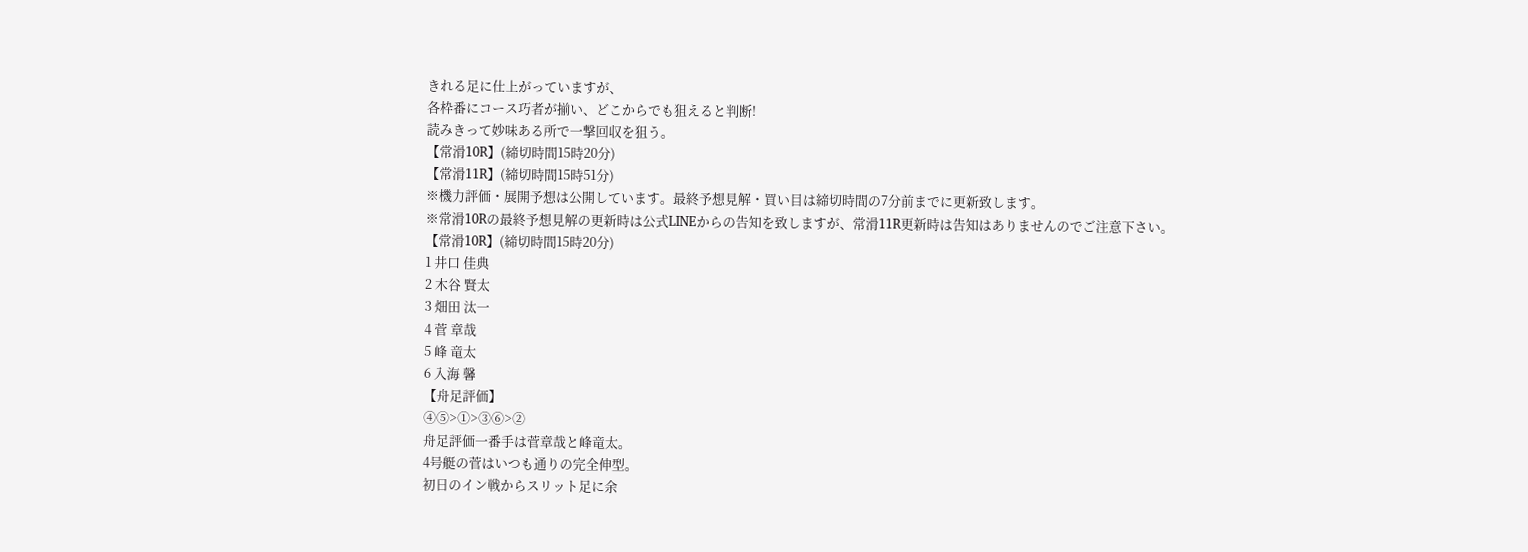きれる足に仕上がっていますが、
各枠番にコース巧者が揃い、どこからでも狙えると判断!
読みきって妙味ある所で一撃回収を狙う。
【常滑10R】(締切時間15時20分)
【常滑11R】(締切時間15時51分)
※機力評価・展開予想は公開しています。最終予想見解・買い目は締切時間の7分前までに更新致します。
※常滑10Rの最終予想見解の更新時は公式LINEからの告知を致しますが、常滑11R更新時は告知はありませんのでご注意下さい。
【常滑10R】(締切時間15時20分)
1 井口 佳典
2 木谷 賢太
3 畑田 汰一
4 菅 章哉
5 峰 竜太
6 入海 馨
【舟足評価】
④⑤>①>③⑥>②
舟足評価一番手は菅章哉と峰竜太。
4号艇の菅はいつも通りの完全伸型。
初日のイン戦からスリット足に余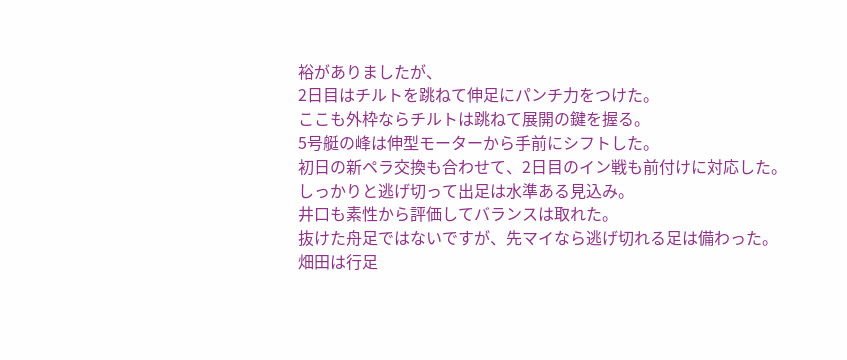裕がありましたが、
2日目はチルトを跳ねて伸足にパンチ力をつけた。
ここも外枠ならチルトは跳ねて展開の鍵を握る。
5号艇の峰は伸型モーターから手前にシフトした。
初日の新ペラ交換も合わせて、2日目のイン戦も前付けに対応した。
しっかりと逃げ切って出足は水準ある見込み。
井口も素性から評価してバランスは取れた。
抜けた舟足ではないですが、先マイなら逃げ切れる足は備わった。
畑田は行足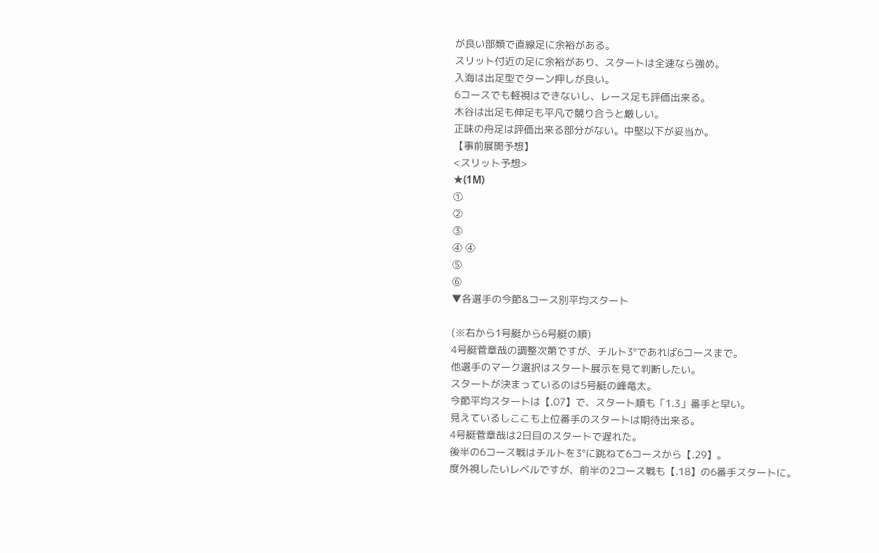が良い部類で直線足に余裕がある。
スリット付近の足に余裕があり、スタートは全速なら強め。
入海は出足型でターン押しが良い。
6コースでも軽視はできないし、レース足も評価出来る。
木谷は出足も伸足も平凡で競り合うと厳しい。
正味の舟足は評価出来る部分がない。中堅以下が妥当か。
【事前展開予想】
<スリット予想>
★(1M)
①
②
③
④ ④
⑤
⑥
▼各選手の今節&コース別平均スタート

(※右から1号艇から6号艇の順)
4号艇菅章哉の調整次第ですが、チルト3°であれば6コースまで。
他選手のマーク選択はスタート展示を見て判断したい。
スタートが決まっているのは5号艇の峰竜太。
今節平均スタートは【.07】で、スタート順も「1.3」番手と早い。
見えているしここも上位番手のスタートは期待出来る。
4号艇菅章哉は2日目のスタートで遅れた。
後半の6コース戦はチルトを3°に跳ねて6コースから【.29】。
度外視したいレベルですが、前半の2コース戦も【.18】の6番手スタートに。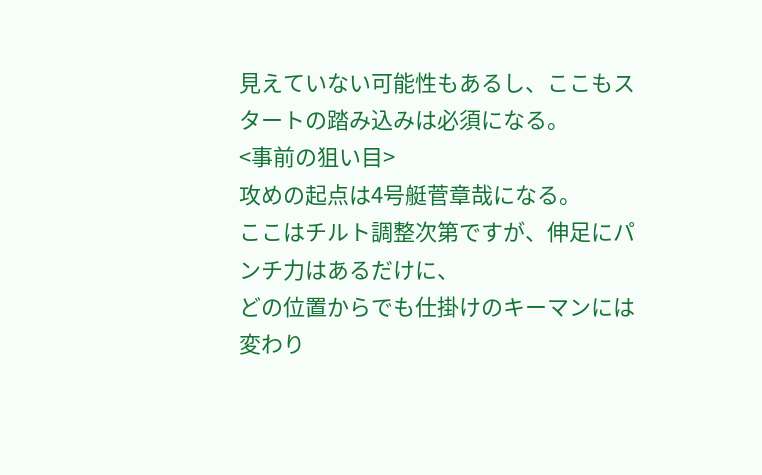見えていない可能性もあるし、ここもスタートの踏み込みは必須になる。
<事前の狙い目>
攻めの起点は4号艇菅章哉になる。
ここはチルト調整次第ですが、伸足にパンチ力はあるだけに、
どの位置からでも仕掛けのキーマンには変わり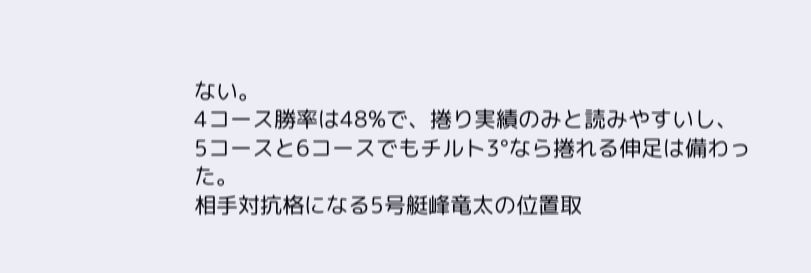ない。
4コース勝率は48%で、捲り実績のみと読みやすいし、
5コースと6コースでもチルト3°なら捲れる伸足は備わった。
相手対抗格になる5号艇峰竜太の位置取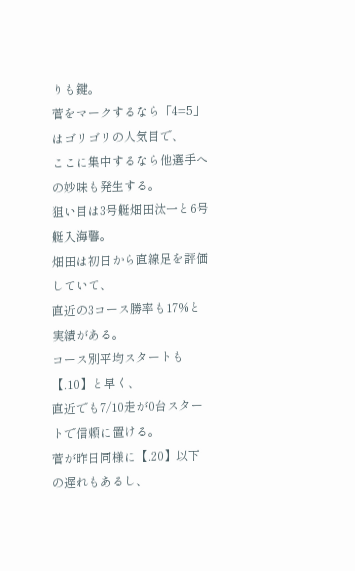りも鍵。
菅をマークするなら「4=5」はゴリゴリの人気目で、
ここに集中するなら他選手への妙味も発生する。
狙い目は3号艇畑田汰一と6号艇入海馨。
畑田は初日から直線足を評価していて、
直近の3コース勝率も17%と実績がある。
コース別平均スタートも【.10】と早く、
直近でも7/10走が0台スタートで信頼に置ける。
菅が昨日同様に【.20】以下の遅れもあるし、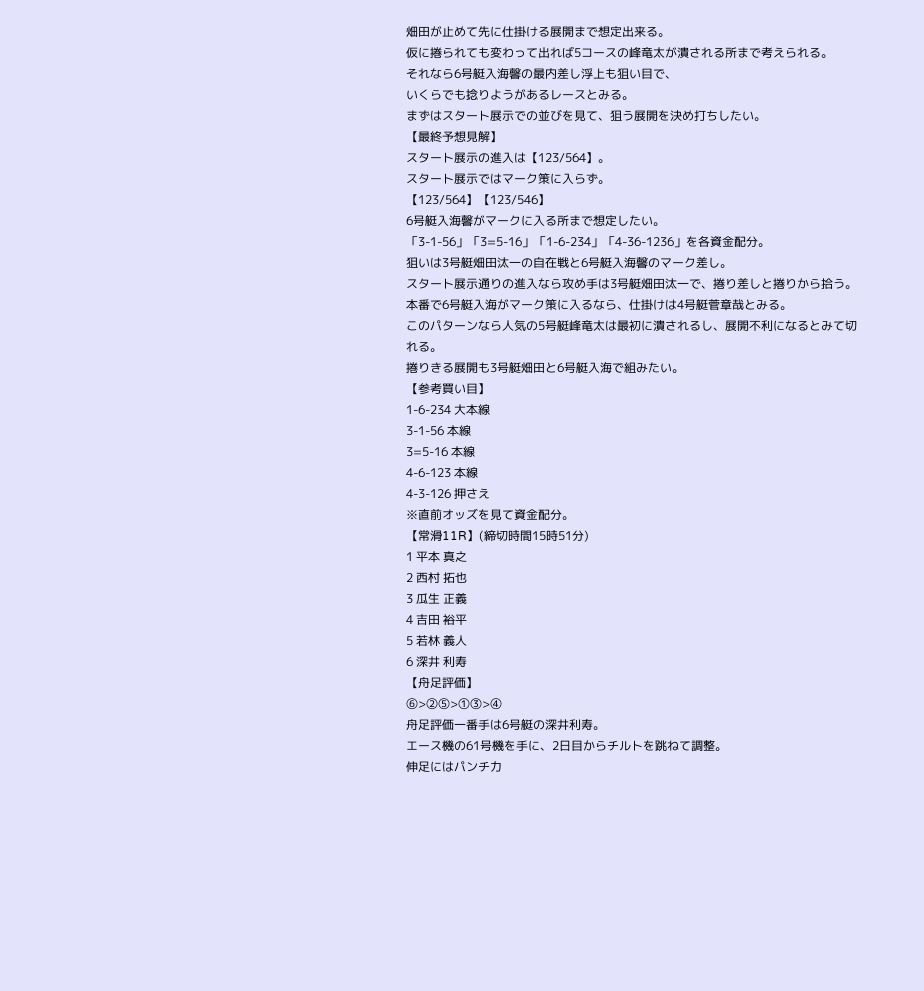畑田が止めて先に仕掛ける展開まで想定出来る。
仮に捲られても変わって出れば5コースの峰竜太が潰される所まで考えられる。
それなら6号艇入海馨の最内差し浮上も狙い目で、
いくらでも捻りようがあるレースとみる。
まずはスタート展示での並びを見て、狙う展開を決め打ちしたい。
【最終予想見解】
スタート展示の進入は【123/564】。
スタート展示ではマーク策に入らず。
【123/564】【123/546】
6号艇入海馨がマークに入る所まで想定したい。
「3-1-56」「3=5-16」「1-6-234」「4-36-1236」を各資金配分。
狙いは3号艇畑田汰一の自在戦と6号艇入海馨のマーク差し。
スタート展示通りの進入なら攻め手は3号艇畑田汰一で、捲り差しと捲りから拾う。
本番で6号艇入海がマーク策に入るなら、仕掛けは4号艇菅章哉とみる。
このパターンなら人気の5号艇峰竜太は最初に潰されるし、展開不利になるとみて切れる。
捲りきる展開も3号艇畑田と6号艇入海で組みたい。
【参考買い目】
1-6-234 大本線
3-1-56 本線
3=5-16 本線
4-6-123 本線
4-3-126 押さえ
※直前オッズを見て資金配分。
【常滑11R】(締切時間15時51分)
1 平本 真之
2 西村 拓也
3 瓜生 正義
4 吉田 裕平
5 若林 義人
6 深井 利寿
【舟足評価】
⑥>②⑤>①③>④
舟足評価一番手は6号艇の深井利寿。
エース機の61号機を手に、2日目からチルトを跳ねて調整。
伸足にはパンチ力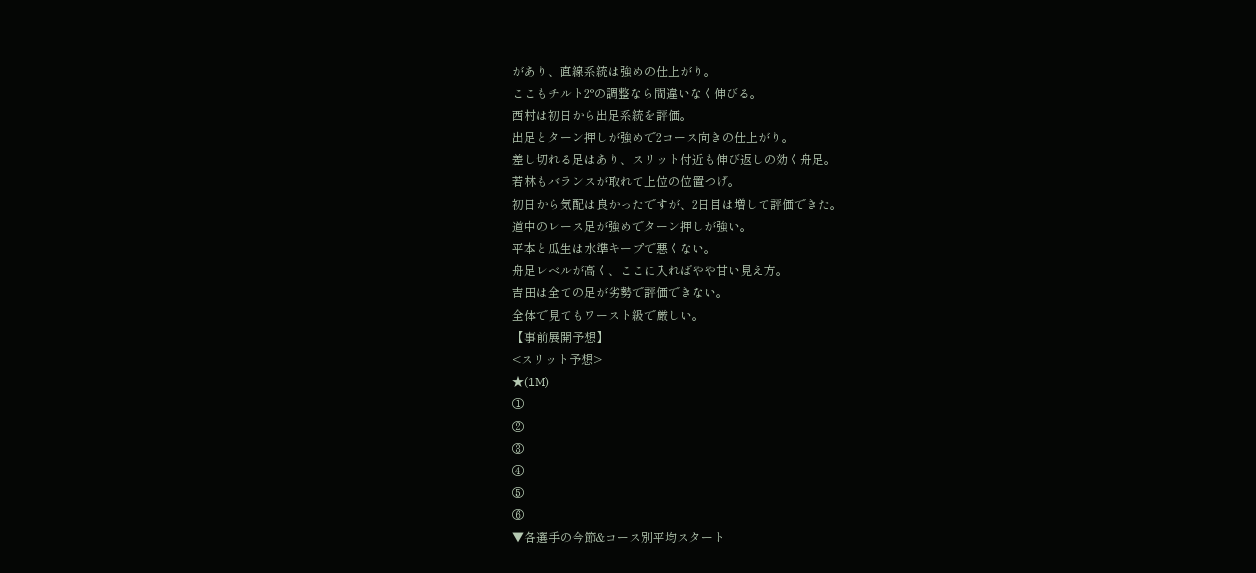があり、直線系統は強めの仕上がり。
ここもチルト2°の調整なら間違いなく伸びる。
西村は初日から出足系統を評価。
出足とターン押しが強めで2コース向きの仕上がり。
差し切れる足はあり、スリット付近も伸び返しの効く舟足。
若林もバランスが取れて上位の位置つげ。
初日から気配は良かったですが、2日目は増して評価できた。
道中のレース足が強めでターン押しが強い。
平本と瓜生は水準キープで悪くない。
舟足レベルが高く、ここに入ればやや甘い見え方。
吉田は全ての足が劣勢で評価できない。
全体で見てもワースト級で厳しい。
【事前展開予想】
<スリット予想>
★(1M)
①
②
③
④
⑤
⑥
▼各選手の今節&コース別平均スタート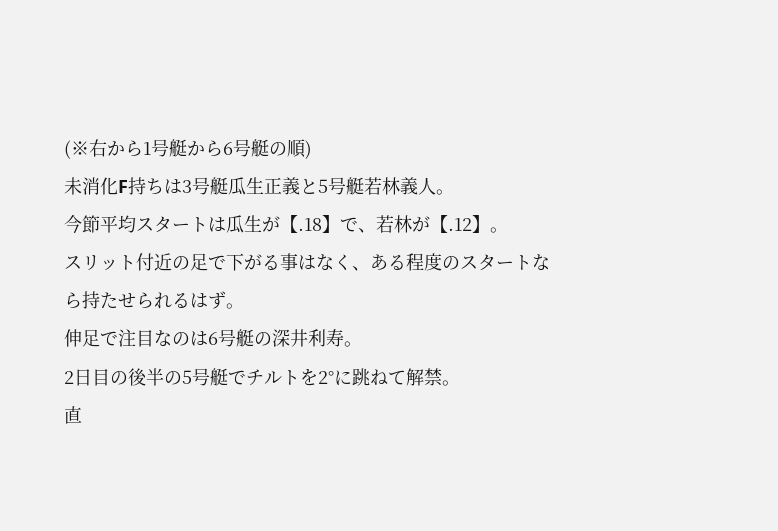(※右から1号艇から6号艇の順)
未消化F持ちは3号艇瓜生正義と5号艇若林義人。
今節平均スタートは瓜生が【.18】で、若林が【.12】。
スリット付近の足で下がる事はなく、ある程度のスタートなら持たせられるはず。
伸足で注目なのは6号艇の深井利寿。
2日目の後半の5号艇でチルトを2°に跳ねて解禁。
直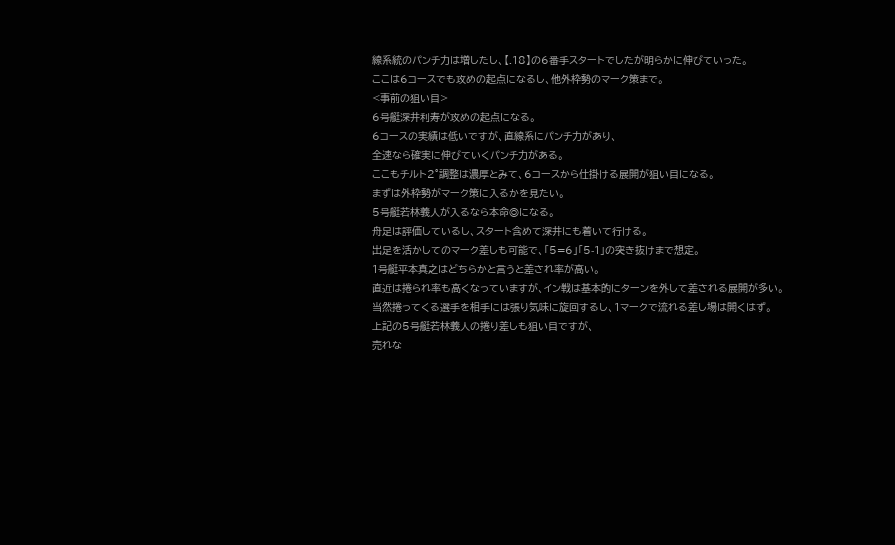線系統のパンチ力は増したし、【.18】の6番手スタートでしたが明らかに伸びていった。
ここは6コースでも攻めの起点になるし、他外枠勢のマーク策まで。
<事前の狙い目>
6号艇深井利寿が攻めの起点になる。
6コースの実績は低いですが、直線系にパンチ力があり、
全速なら確実に伸びていくパンチ力がある。
ここもチルト2°調整は濃厚とみて、6コースから仕掛ける展開が狙い目になる。
まずは外枠勢がマーク策に入るかを見たい。
5号艇若林義人が入るなら本命◎になる。
舟足は評価しているし、スタート含めて深井にも着いて行ける。
出足を活かしてのマーク差しも可能で、「5=6」「5-1」の突き抜けまで想定。
1号艇平本真之はどちらかと言うと差され率が高い。
直近は捲られ率も高くなっていますが、イン戦は基本的にターンを外して差される展開が多い。
当然捲ってくる選手を相手には張り気味に旋回するし、1マークで流れる差し場は開くはず。
上記の5号艇若林義人の捲り差しも狙い目ですが、
売れな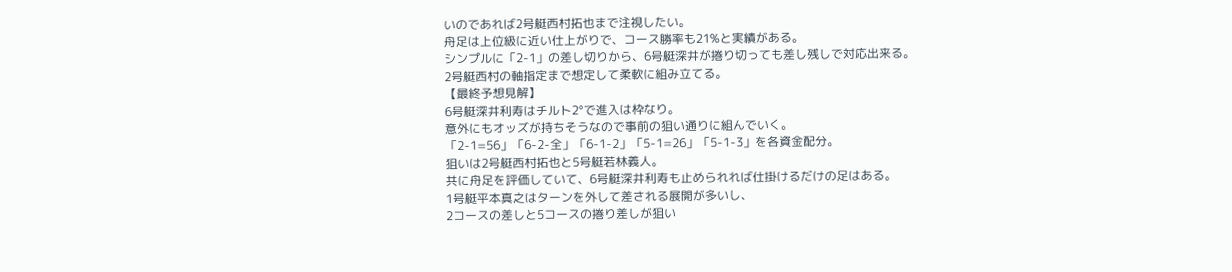いのであれば2号艇西村拓也まで注視したい。
舟足は上位級に近い仕上がりで、コース勝率も21%と実績がある。
シンプルに「2-1」の差し切りから、6号艇深井が捲り切っても差し残しで対応出来る。
2号艇西村の軸指定まで想定して柔軟に組み立てる。
【最終予想見解】
6号艇深井利寿はチルト2°で進入は枠なり。
意外にもオッズが持ちそうなので事前の狙い通りに組んでいく。
「2-1=56」「6-2-全」「6-1-2」「5-1=26」「5-1-3」を各資金配分。
狙いは2号艇西村拓也と5号艇若林義人。
共に舟足を評価していて、6号艇深井利寿も止められれば仕掛けるだけの足はある。
1号艇平本真之はターンを外して差される展開が多いし、
2コースの差しと5コースの捲り差しが狙い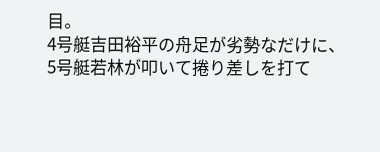目。
4号艇吉田裕平の舟足が劣勢なだけに、
5号艇若林が叩いて捲り差しを打て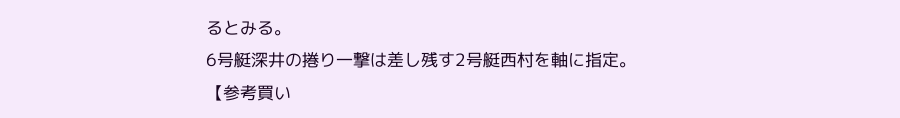るとみる。
6号艇深井の捲り一撃は差し残す2号艇西村を軸に指定。
【参考買い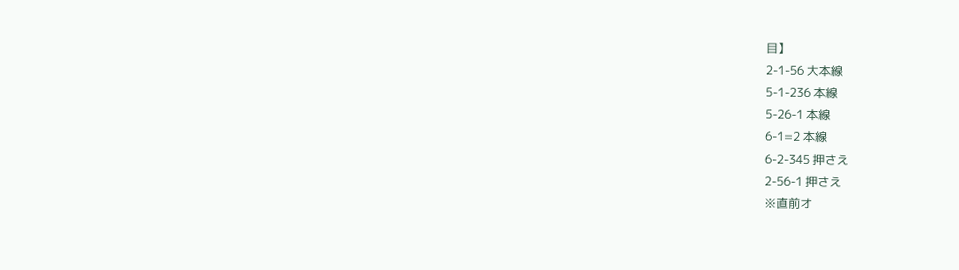目】
2-1-56 大本線
5-1-236 本線
5-26-1 本線
6-1=2 本線
6-2-345 押さえ
2-56-1 押さえ
※直前オ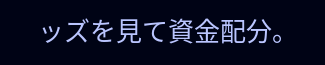ッズを見て資金配分。